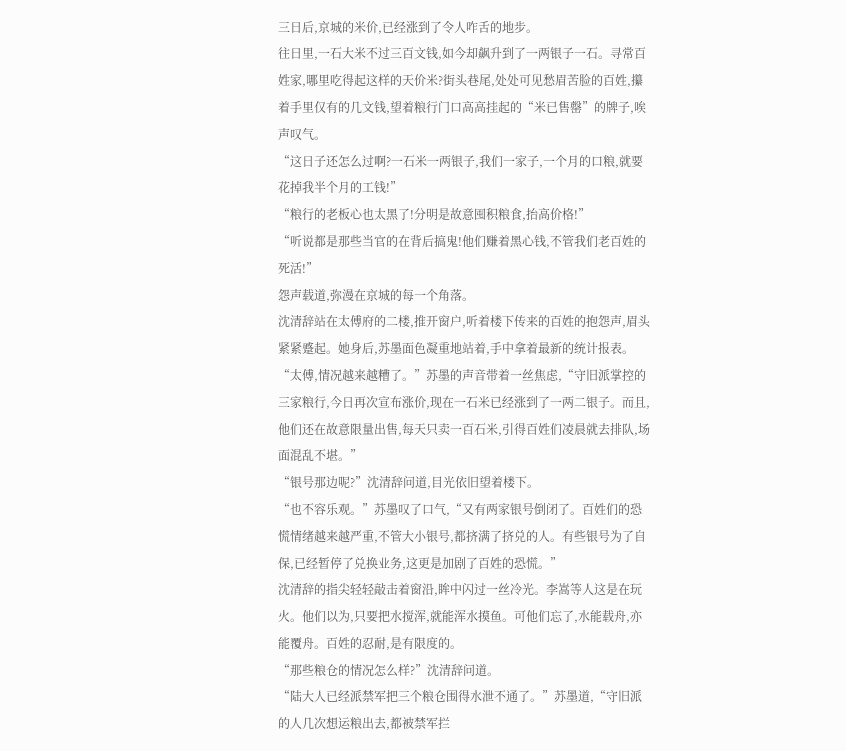三日后,京城的米价,已经涨到了令人咋舌的地步。
往日里,一石大米不过三百文钱,如今却飙升到了一两银子一石。寻常百姓家,哪里吃得起这样的天价米?街头巷尾,处处可见愁眉苦脸的百姓,攥着手里仅有的几文钱,望着粮行门口高高挂起的“米已售罄”的牌子,唉声叹气。
“这日子还怎么过啊?一石米一两银子,我们一家子,一个月的口粮,就要花掉我半个月的工钱!”
“粮行的老板心也太黑了!分明是故意囤积粮食,抬高价格!”
“听说都是那些当官的在背后搞鬼!他们赚着黑心钱,不管我们老百姓的死活!”
怨声载道,弥漫在京城的每一个角落。
沈清辞站在太傅府的二楼,推开窗户,听着楼下传来的百姓的抱怨声,眉头紧紧蹙起。她身后,苏墨面色凝重地站着,手中拿着最新的统计报表。
“太傅,情况越来越糟了。”苏墨的声音带着一丝焦虑,“守旧派掌控的三家粮行,今日再次宣布涨价,现在一石米已经涨到了一两二银子。而且,他们还在故意限量出售,每天只卖一百石米,引得百姓们凌晨就去排队,场面混乱不堪。”
“银号那边呢?”沈清辞问道,目光依旧望着楼下。
“也不容乐观。”苏墨叹了口气,“又有两家银号倒闭了。百姓们的恐慌情绪越来越严重,不管大小银号,都挤满了挤兑的人。有些银号为了自保,已经暂停了兑换业务,这更是加剧了百姓的恐慌。”
沈清辞的指尖轻轻敲击着窗沿,眸中闪过一丝冷光。李嵩等人这是在玩火。他们以为,只要把水搅浑,就能浑水摸鱼。可他们忘了,水能载舟,亦能覆舟。百姓的忍耐,是有限度的。
“那些粮仓的情况怎么样?”沈清辞问道。
“陆大人已经派禁军把三个粮仓围得水泄不通了。”苏墨道,“守旧派的人几次想运粮出去,都被禁军拦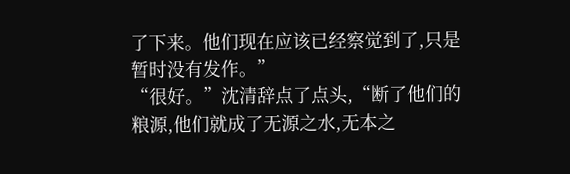了下来。他们现在应该已经察觉到了,只是暂时没有发作。”
“很好。”沈清辞点了点头,“断了他们的粮源,他们就成了无源之水,无本之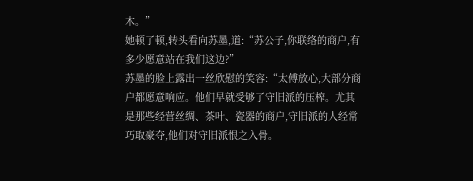木。”
她顿了顿,转头看向苏墨,道:“苏公子,你联络的商户,有多少愿意站在我们这边?”
苏墨的脸上露出一丝欣慰的笑容:“太傅放心,大部分商户都愿意响应。他们早就受够了守旧派的压榨。尤其是那些经营丝绸、茶叶、瓷器的商户,守旧派的人经常巧取豪夺,他们对守旧派恨之入骨。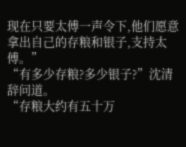现在只要太傅一声令下,他们愿意拿出自己的存粮和银子,支持太傅。”
“有多少存粮?多少银子?”沈清辞问道。
“存粮大约有五十万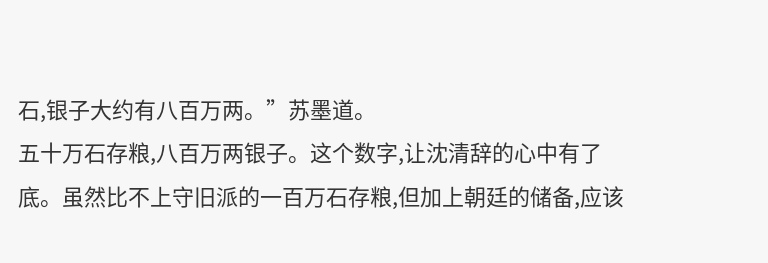石,银子大约有八百万两。”苏墨道。
五十万石存粮,八百万两银子。这个数字,让沈清辞的心中有了底。虽然比不上守旧派的一百万石存粮,但加上朝廷的储备,应该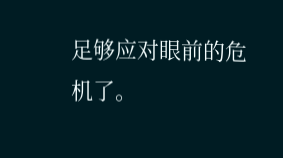足够应对眼前的危机了。